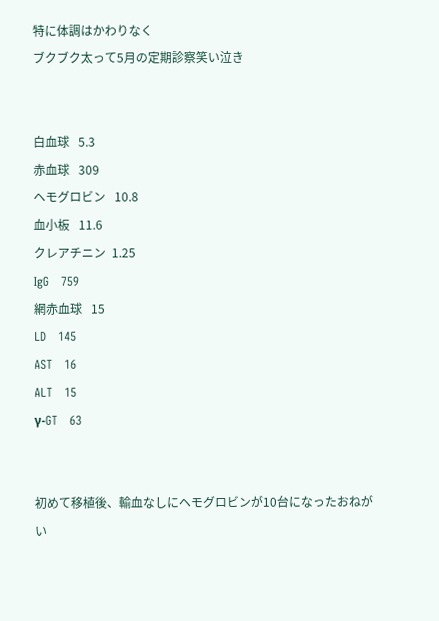特に体調はかわりなく
ブクブク太って5月の定期診察笑い泣き


白血球   5.3
赤血球   309
ヘモグロビン   10.8
血小板   11.6
クレアチニン  1.25
IgG   759
網赤血球   15
LD   145
AST   16
ALT   15
γ-GT   63


初めて移植後、輸血なしにヘモグロビンが10台になったおねがい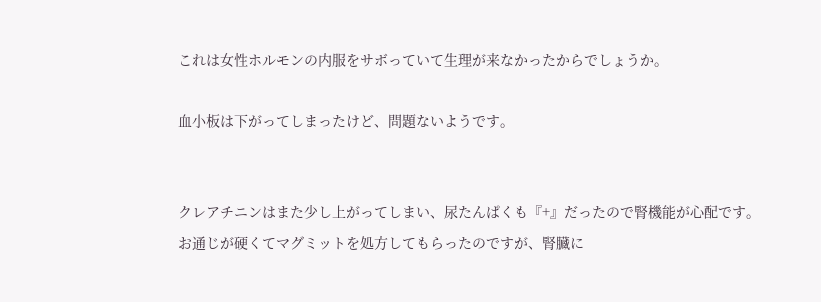これは女性ホルモンの内服をサボっていて生理が来なかったからでしょうか。

血小板は下がってしまったけど、問題ないようです。


クレアチニンはまた少し上がってしまい、尿たんぱくも『+』だったので腎機能が心配です。
お通じが硬くてマグミットを処方してもらったのですが、腎臓に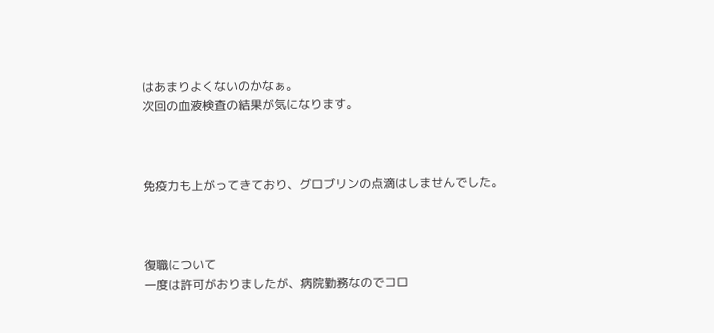はあまりよくないのかなぁ。
次回の血液検査の結果が気になります。



免疫力も上がってきており、グロブリンの点滴はしませんでした。



復職について
一度は許可がおりましたが、病院勤務なのでコロ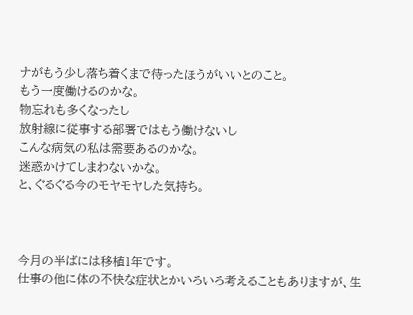ナがもう少し落ち着くまで待ったほうがいいとのこと。
もう一度働けるのかな。
物忘れも多くなったし
放射線に従事する部署ではもう働けないし
こんな病気の私は需要あるのかな。
迷惑かけてしまわないかな。
と、ぐるぐる今のモヤモヤした気持ち。



今月の半ばには移植1年です。
仕事の他に体の不快な症状とかいろいろ考えることもありますが、生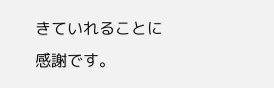きていれることに感謝です。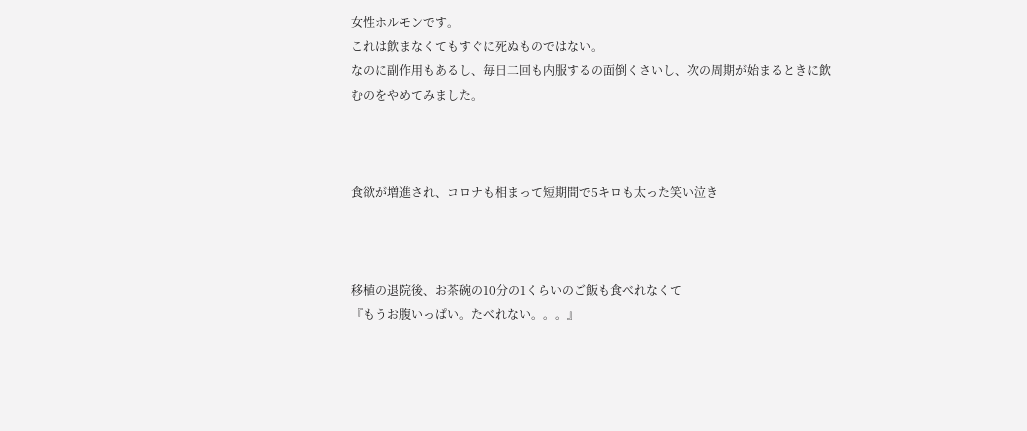女性ホルモンです。
これは飲まなくてもすぐに死ぬものではない。
なのに副作用もあるし、毎日二回も内服するの面倒くさいし、次の周期が始まるときに飲むのをやめてみました。



食欲が増進され、コロナも相まって短期間で5キロも太った笑い泣き



移植の退院後、お茶碗の10分の1くらいのご飯も食べれなくて
『もうお腹いっぱい。たべれない。。。』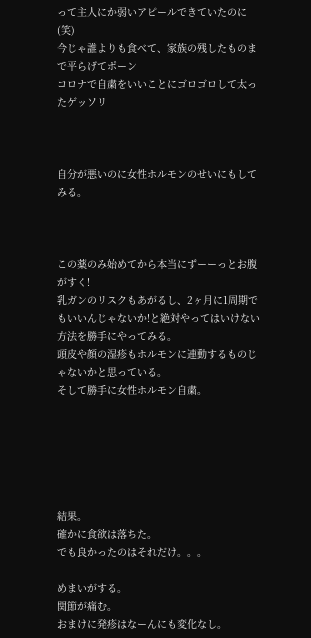って主人にか弱いアピールできていたのに(笑)
今じゃ誰よりも食べて、家族の残したものまで平らげてポーン
コロナで自粛をいいことにゴロゴロして太ったゲッソリ



自分が悪いのに女性ホルモンのせいにもしてみる。



この薬のみ始めてから本当にずーーっとお腹がすく!
乳ガンのリスクもあがるし、2ヶ月に1周期でもいいんじゃないか!と絶対やってはいけない方法を勝手にやってみる。
頭皮や顔の湿疹もホルモンに連動するものじゃないかと思っている。
そして勝手に女性ホルモン自粛。






結果。
確かに食欲は落ちた。
でも良かったのはそれだけ。。。

めまいがする。
関節が痛む。
おまけに発疹はなーんにも変化なし。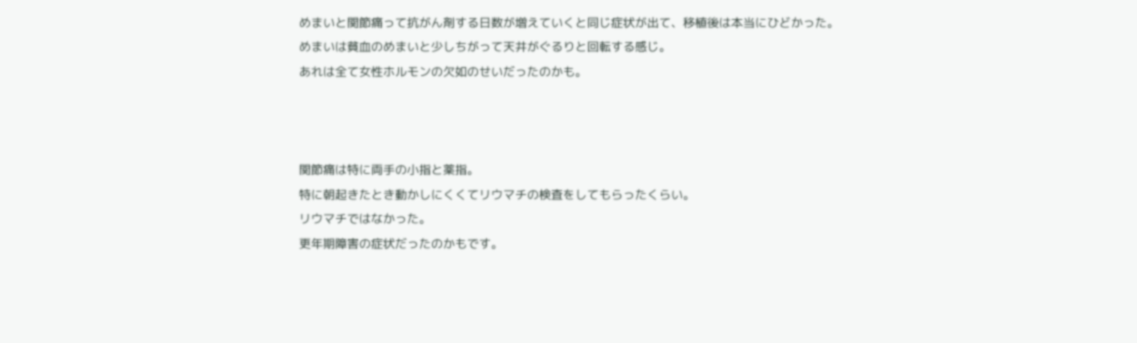めまいと関節痛って抗がん剤する日数が増えていくと同じ症状が出て、移植後は本当にひどかった。
めまいは貧血のめまいと少しちがって天井がぐるりと回転する感じ。
あれは全て女性ホルモンの欠如のせいだったのかも。



関節痛は特に両手の小指と薬指。
特に朝起きたとき動かしにくくてリウマチの検査をしてもらったくらい。
リウマチではなかった。
更年期障害の症状だったのかもです。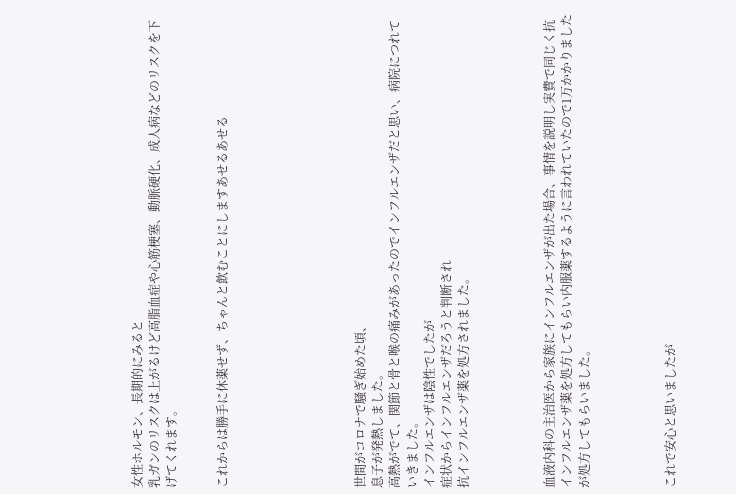女性ホルモン、長期的にみると
乳ガンのリスクは上がるけど高脂血症や心筋梗塞、動脈硬化、成人病などのリスクを下げてくれます。


これからは勝手に休薬せず、ちゃんと飲むことにしますあせるあせる







世間がコロナで騒ぎ始めた頃、
息子が発熱しました。
高熱がでて、関節と骨と喉の痛みがあったのでインフルエンザだと思い、病院につれていきました。
インフルエンザは陰性でしたが
症状からインフルエンザだろうと判断され
抗インフルエンザ薬を処方されました。




血液内科の主治医から家族にインフルエンザが出た場合、事情を説明し実費で同じく抗インフルエンザ薬を処方してもらい内服薬するように言われていたので1万かかりましたが処方してもらいました。




これで安心と思いましたが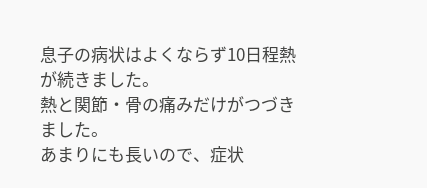息子の病状はよくならず10日程熱が続きました。
熱と関節・骨の痛みだけがつづきました。
あまりにも長いので、症状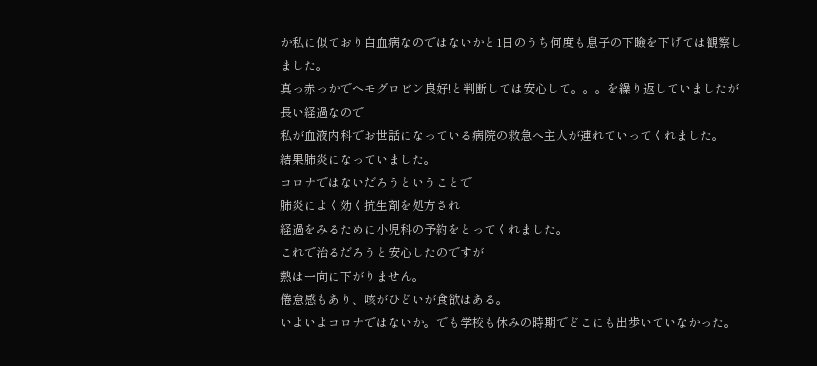か私に似ており白血病なのではないかと1日のうち何度も息子の下瞼を下げては観察しました。
真っ赤っかでヘモグロビン良好!と判断しては安心して。。。を繰り返していましたが
長い経過なので
私が血液内科でお世話になっている病院の救急へ主人が連れていってくれました。
結果肺炎になっていました。
コロナではないだろうということで
肺炎によく効く抗生剤を処方され
経過をみるために小児科の予約をとってくれました。
これで治るだろうと安心したのですが
熱は一向に下がりません。
倦怠感もあり、咳がひどいが食欲はある。
いよいよコロナではないか。でも学校も休みの時期でどこにも出歩いていなかった。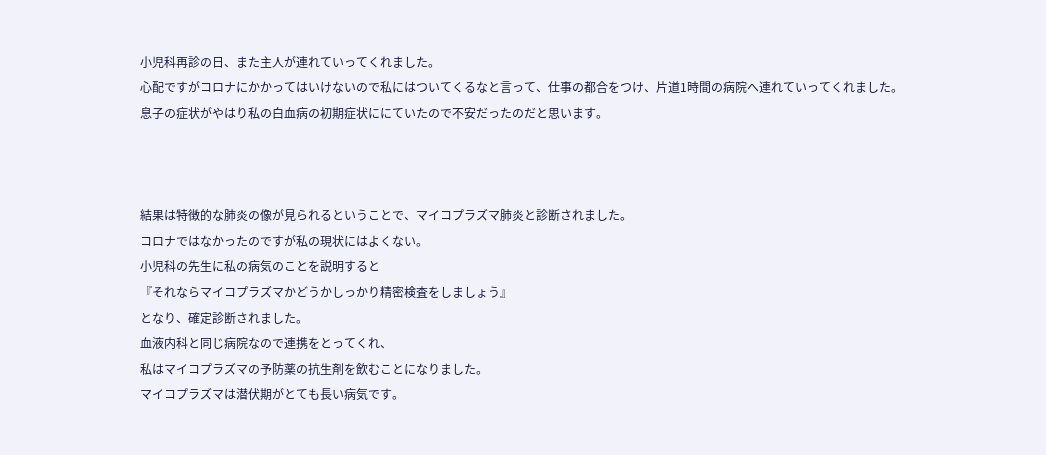小児科再診の日、また主人が連れていってくれました。
心配ですがコロナにかかってはいけないので私にはついてくるなと言って、仕事の都合をつけ、片道1時間の病院へ連れていってくれました。
息子の症状がやはり私の白血病の初期症状ににていたので不安だったのだと思います。



結果は特徴的な肺炎の像が見られるということで、マイコプラズマ肺炎と診断されました。
コロナではなかったのですが私の現状にはよくない。
小児科の先生に私の病気のことを説明すると
『それならマイコプラズマかどうかしっかり精密検査をしましょう』
となり、確定診断されました。
血液内科と同じ病院なので連携をとってくれ、
私はマイコプラズマの予防薬の抗生剤を飲むことになりました。
マイコプラズマは潜伏期がとても長い病気です。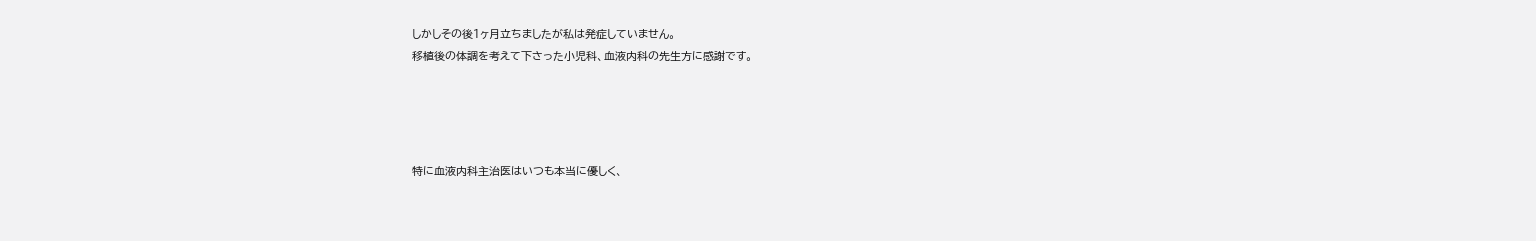しかしその後1ヶ月立ちましたが私は発症していません。
移植後の体調を考えて下さった小児科、血液内科の先生方に感謝です。




特に血液内科主治医はいつも本当に優しく、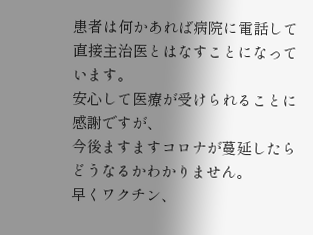患者は何かあれば病院に電話して直接主治医とはなすことになっています。
安心して医療が受けられることに感謝ですが、
今後ますますコロナが蔓延したら
どうなるかわかりません。
早くワクチン、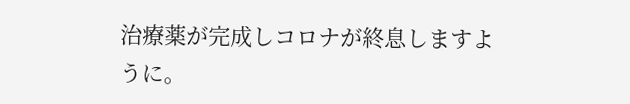治療薬が完成しコロナが終息しますように。